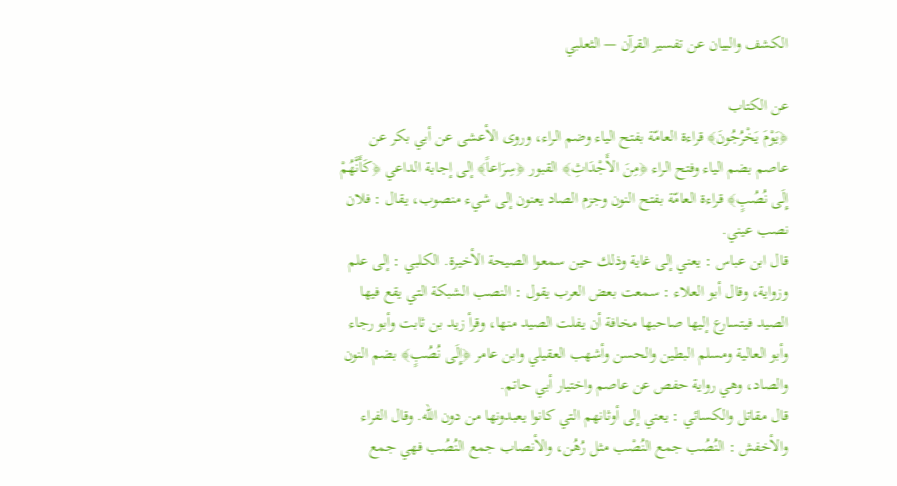الكشف والبيان عن تفسير القرآن — الثعلبي

عن الكتاب
﴿يَوْمَ يَخْرُجُونَ﴾ قراءة العامّة بفتح الياء وضم الراء، وروى الأعشى عن أبي بكر عن عاصم بضم الياء وفتح الراء ﴿مِنَ الأَجْدَاثِ﴾ القبور ﴿سِرَاعاً﴾ إلى إجابة الداعي ﴿كَأَنَّهُمْ إِلَى نُصُبٍ﴾ قراءة العامّة بفتح النون وجزم الصاد يعنون إلى شيء منصوب، يقال : فلان نصب عيني.
قال ابن عباس : يعني إلى غاية وذلك حين سمعوا الصيحة الأخيرة. الكلبي : إلى علم وزواية، وقال أبو العلاء : سمعت بعض العرب يقول : النصب الشبكة التي يقع فيها الصيد فيتسارع إليها صاحبها مخافة أن يفلت الصيد منها، وقرأ زيد بن ثابت وأبو رجاء وأبو العالية ومسلم البطين والحسن وأشهب العقيلي وابن عامر ﴿إِلَى نُصُبٍ﴾ بضم النون والصاد، وهي رواية حفص عن عاصم واختيار أبي حاتم.
قال مقاتل والكسائي : يعني إلى أوثانهم التي كانوا يعبدونها من دون الله. وقال الفراء والأخفش : النُصُب جمع النُصْب مثل رُهُن، والأنصاب جمع النُصُب فهي جمع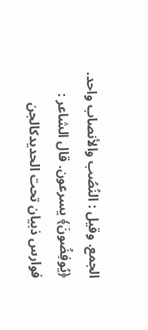الجمع. وقيل : النُصُب والأنصاب واحد.
﴿يُوفِضُونَ﴾ يسرعون. قال الشاعر :
فوارس ذبيان تحت الحديدكالجن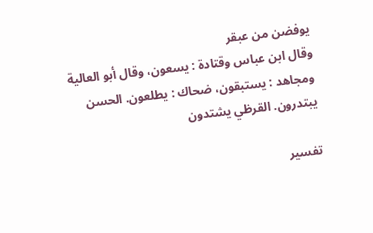يوفضن من عبقر
وقال ابن عباس وقتادة : يسعون، وقال أبو العالية ومجاهد : يستبقون، ضحاك : يطلعون. الحسن يبتدرون. القرظي يشتدون

تفسير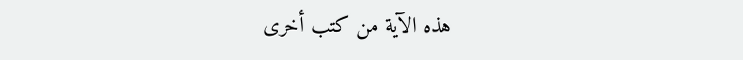هذه الآية من كتب أخرى